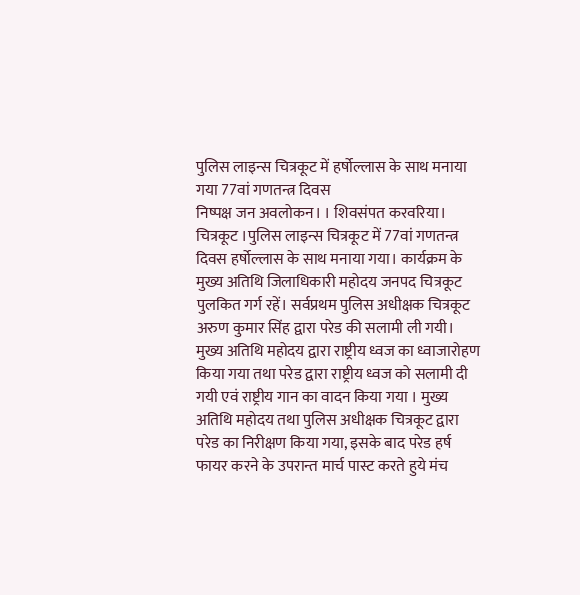पुलिस लाइन्स चित्रकूट में हर्षोल्लास के साथ मनाया गया 77वां गणतन्त्र दिवस
निष्पक्ष जन अवलोकन। । शिवसंपत करवरिया। चित्रकूट ।पुलिस लाइन्स चित्रकूट में 77वां गणतन्त्र दिवस हर्षोल्लास के साथ मनाया गया। कार्यक्रम के मुख्य अतिथि जिलाधिकारी महोदय जनपद चित्रकूट पुलकित गर्ग रहें। सर्वप्रथम पुलिस अधीक्षक चित्रकूट अरुण कुमार सिंह द्वारा परेड की सलामी ली गयी। मुख्य अतिथि महोदय द्वारा राष्ट्रीय ध्वज का ध्वाजारोहण किया गया तथा परेड द्वारा राष्ट्रीय ध्वज को सलामी दी गयी एवं राष्ट्रीय गान का वादन किया गया । मुख्य अतिथि महोदय तथा पुलिस अधीक्षक चित्रकूट द्वारा परेड का निरीक्षण किया गया, इसके बाद परेड हर्ष फायर करने के उपरान्त मार्च पास्ट करते हुये मंच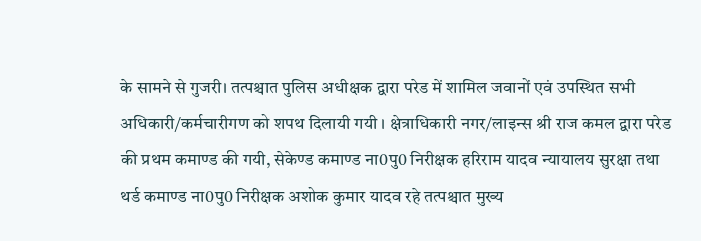के सामने से गुजरी। तत्पश्चात पुलिस अधीक्षक द्वारा परेड में शामिल जवानों एवं उपस्थित सभी अधिकारी/कर्मचारीगण को शपथ दिलायी गयी । क्षेत्राधिकारी नगर/लाइन्स श्री राज कमल द्वारा परेड की प्रथम कमाण्ड की गयी, सेकेण्ड कमाण्ड ना0पु0 निरीक्षक हरिराम यादव न्यायालय सुरक्षा तथा थर्ड कमाण्ड ना0पु0 निरीक्षक अशोक कुमार यादव रहे तत्पश्चात मुख्य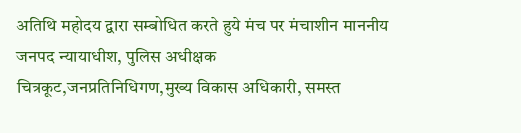अतिथि महोदय द्वारा सम्बोधित करते हुये मंच पर मंचाशीन माननीय जनपद न्यायाधीश, पुलिस अधीक्षक चित्रकूट,जनप्रतिनिधिगण,मुख्य विकास अधिकारी, समस्त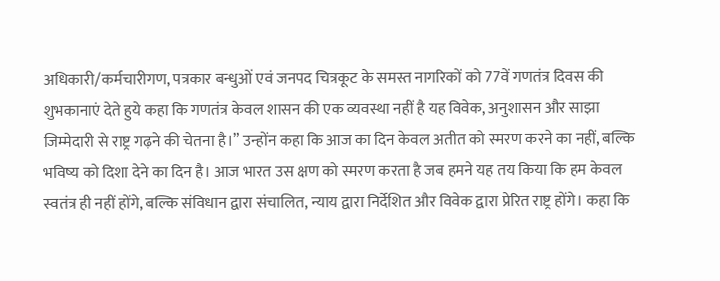अधिकारी/कर्मचारीगण, पत्रकार बन्धुओं एवं जनपद चित्रकूट के समस्त नागरिकों को 77वें गणतंत्र दिवस की शुभकानाएं देते हुये कहा कि गणतंत्र केवल शासन की एक व्यवस्था नहीं है यह विवेक, अनुशासन और साझा जिम्मेदारी से राष्ट्र गढ़ने की चेतना है।” उन्होंन कहा कि आज का दिन केवल अतीत को स्मरण करने का नहीं, बल्कि भविष्य को दिशा देने का दिन है। आज भारत उस क्षण को स्मरण करता है जब हमने यह तय किया कि हम केवल स्वतंत्र ही नहीं होंगे, बल्कि संविधान द्वारा संचालित, न्याय द्वारा निर्देशित और विवेक द्वारा प्रेरित राष्ट्र होंगे। कहा कि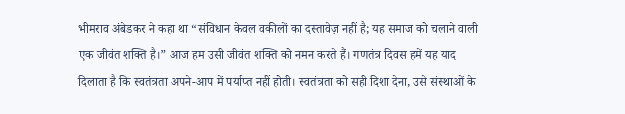भीमराव अंबेडकर ने कहा था “संविधान केवल वकीलों का दस्तावेज़ नहीं है; यह समाज को चलाने वाली एक जीवंत शक्ति है।” आज हम उसी जीवंत शक्ति को नमन करते हैं। गणतंत्र दिवस हमें यह याद दिलाता है कि स्वतंत्रता अपने-आप में पर्याप्त नहीं होती। स्वतंत्रता को सही दिशा देना, उसे संस्थाओं के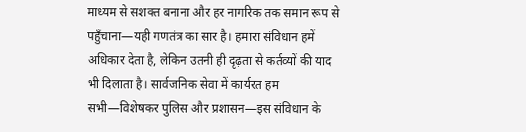माध्यम से सशक्त बनाना और हर नागरिक तक समान रूप से पहुँचाना—यही गणतंत्र का सार है। हमारा संविधान हमें अधिकार देता है, लेकिन उतनी ही दृढ़ता से कर्तव्यों की याद भी दिलाता है। सार्वजनिक सेवा में कार्यरत हम सभी—विशेषकर पुलिस और प्रशासन—इस संविधान के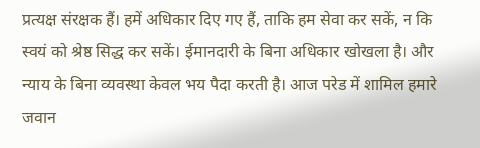प्रत्यक्ष संरक्षक हैं। हमें अधिकार दिए गए हैं, ताकि हम सेवा कर सकें, न कि स्वयं को श्रेष्ठ सिद्ध कर सकें। ईमानदारी के बिना अधिकार खोखला है। और न्याय के बिना व्यवस्था केवल भय पैदा करती है। आज परेड में शामिल हमारे जवान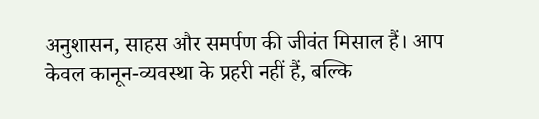अनुशासन, साहस और समर्पण की जीवंत मिसाल हैं। आप केवल कानून-व्यवस्था के प्रहरी नहीं हैं, बल्कि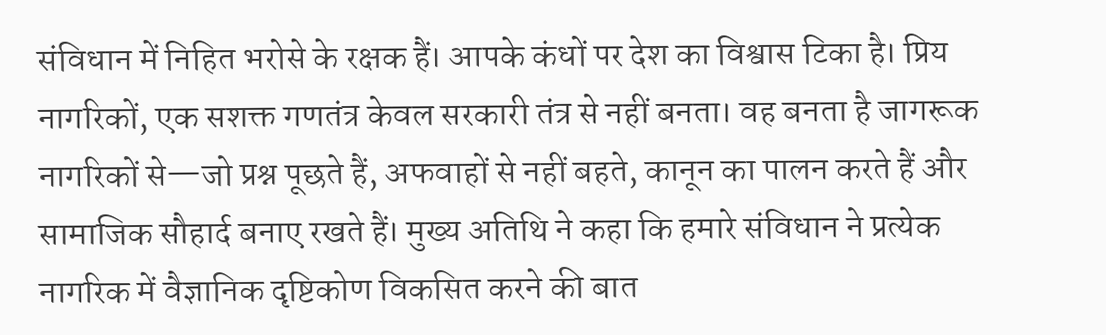संविधान में निहित भरोसे के रक्षक हैं। आपके कंधों पर देश का विश्वास टिका है। प्रिय नागरिकों, एक सशक्त गणतंत्र केवल सरकारी तंत्र से नहीं बनता। वह बनता है जागरूक नागरिकों से—जो प्रश्न पूछते हैं, अफवाहों से नहीं बहते, कानून का पालन करते हैं और सामाजिक सौहार्द बनाए रखते हैं। मुख्य अतिथि ने कहा कि हमारे संविधान ने प्रत्येक नागरिक में वैज्ञानिक दृष्टिकोण विकसित करने की बात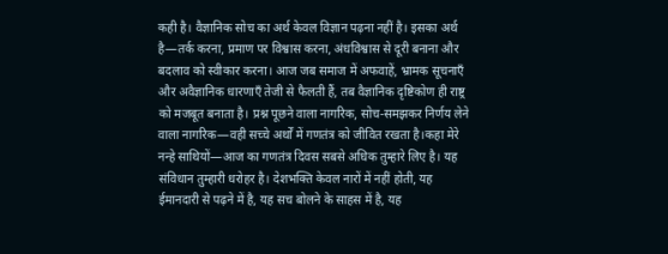कही है। वैज्ञानिक सोच का अर्थ केवल विज्ञान पढ़ना नहीं है। इसका अर्थ है—तर्क करना, प्रमाण पर विश्वास करना, अंधविश्वास से दूरी बनाना और बदलाव को स्वीकार करना। आज जब समाज में अफवाहें, भ्रामक सूचनाएँ और अवैज्ञानिक धारणाएँ तेजी से फैलती हैं, तब वैज्ञानिक दृष्टिकोण ही राष्ट्र को मजबूत बनाता है। प्रश्न पूछने वाला नागरिक, सोच-समझकर निर्णय लेने वाला नागरिक—वही सच्चे अर्थों में गणतंत्र को जीवित रखता है।कहा मेरे नन्हे साथियों—आज का गणतंत्र दिवस सबसे अधिक तुम्हारे लिए है। यह संविधान तुम्हारी धरोहर है। देशभक्ति केवल नारों में नहीं होती, यह ईमानदारी से पढ़ने में है, यह सच बोलने के साहस में है, यह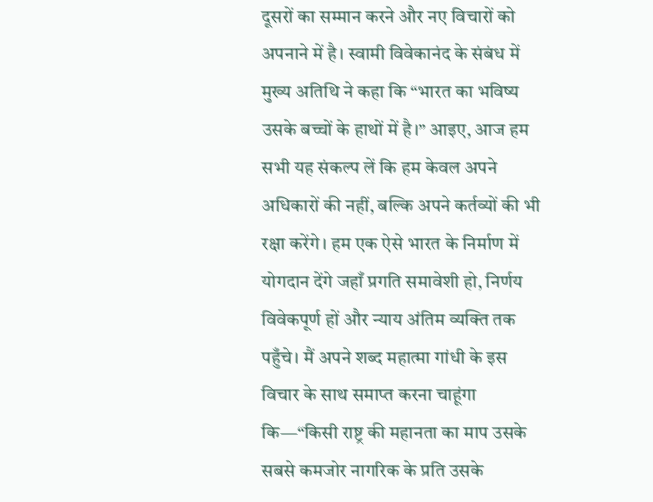दूसरों का सम्मान करने और नए विचारों को अपनाने में है। स्वामी विवेकानंद के संबंध में मुख्य अतिथि ने कहा कि “भारत का भविष्य उसके बच्चों के हाथों में है।” आइए, आज हम सभी यह संकल्प लें कि हम केवल अपने अधिकारों की नहीं, बल्कि अपने कर्तव्यों की भी रक्षा करेंगे। हम एक ऐसे भारत के निर्माण में योगदान देंगे जहाँ प्रगति समावेशी हो, निर्णय विवेकपूर्ण हों और न्याय अंतिम व्यक्ति तक पहुँचे। मैं अपने शब्द महात्मा गांधी के इस विचार के साथ समाप्त करना चाहूंगा कि—“किसी राष्ट्र की महानता का माप उसके सबसे कमजोर नागरिक के प्रति उसके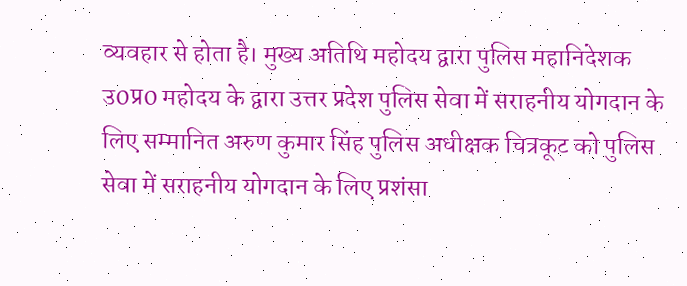व्यवहार से होता है। मुख्य अतिथि महोदय द्वारा पुलिस महानिदेशक उ0प्र0 महोदय के द्वारा उत्तर प्रदेश पुलिस सेवा में सराहनीय योगदान के लिए सम्मानित अरुण कुमार सिंह पुलिस अधीक्षक चित्रकूट को पुलिस सेवा में सराहनीय योगदान के लिए प्रशंसा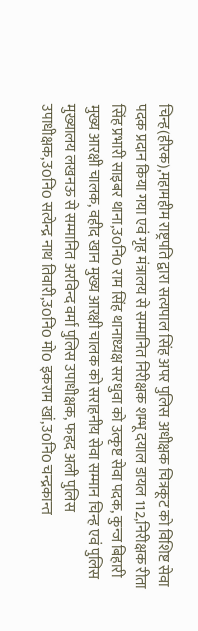चिन्ह(हीरक),महामहीम राष्ट्रपति द्वारा सत्यपाल सिंह अपर पुलिस अधीक्षक चित्रकूट को विशिष्ट सेवा पदक प्रदान किया गया एवं गृह मंत्रालय से सम्मानित निरीक्षक शम्भू दयाल डायल 112,निरीक्षक रीता सिंह प्रभारी साइबर थाना,उ0नि0 राम सिंह थानाध्यक्ष सरधुवा को उत्कृष्ट सेवा पदक, कुन्ज बिहारी मुख्य आरक्षी चालक, वहीद खान मुख्य आरक्षी चालक को सराहनीय सेवा सम्मान चिन्ह एवं पुलिस मुख्यालय लखनऊ से सम्मानित अरविन्द वर्मा पुलिस उपाधीक्षक, फहद अली पुलिस उपाधीक्षक,उ0नि0 सत्येन्द्र नाथ तिवारी,उ0नि0 मो0 इकराम खां,उ0नि0 चन्द्रकान्त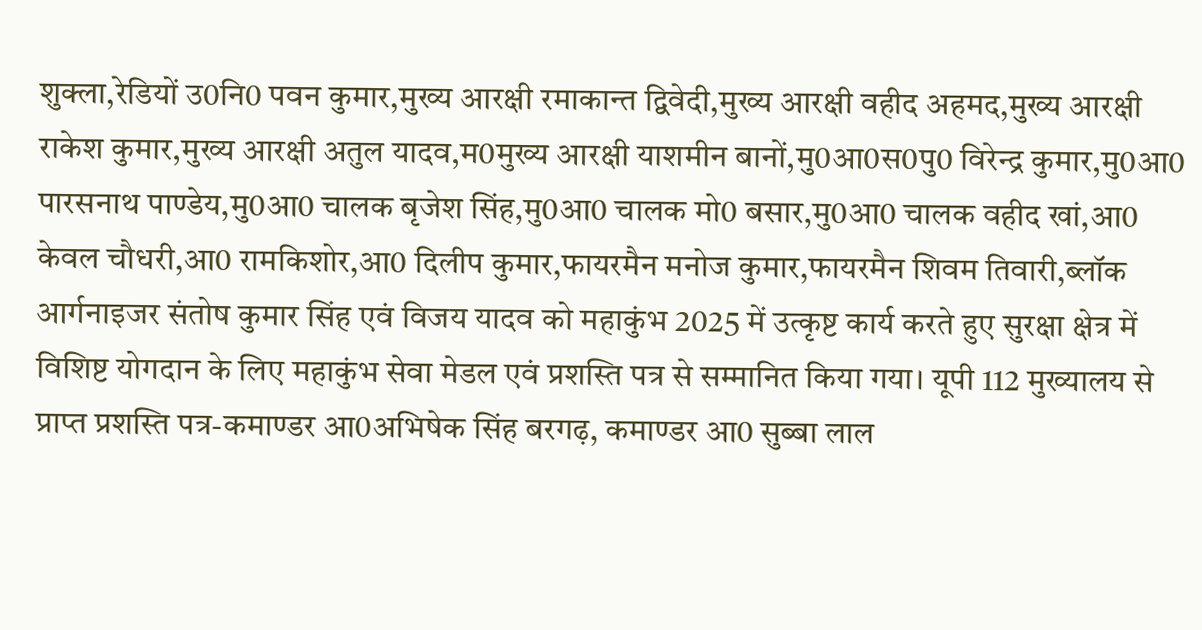शुक्ला,रेडियों उ0नि0 पवन कुमार,मुख्य आरक्षी रमाकान्त द्विवेदी,मुख्य आरक्षी वहीद अहमद,मुख्य आरक्षी राकेश कुमार,मुख्य आरक्षी अतुल यादव,म0मुख्य आरक्षी याशमीन बानों,मु0आ0स0पु0 विरेन्द्र कुमार,मु0आ0 पारसनाथ पाण्डेय,मु0आ0 चालक बृजेश सिंह,मु0आ0 चालक मो0 बसार,मु0आ0 चालक वहीद खां,आ0 केवल चौधरी,आ0 रामकिशोर,आ0 दिलीप कुमार,फायरमैन मनोज कुमार,फायरमैन शिवम तिवारी,ब्लॉक आर्गनाइजर संतोष कुमार सिंह एवं विजय यादव को महाकुंभ 2025 में उत्कृष्ट कार्य करते हुए सुरक्षा क्षेत्र में विशिष्ट योगदान के लिए महाकुंभ सेवा मेडल एवं प्रशस्ति पत्र से सम्मानित किया गया। यूपी 112 मुख्यालय से प्राप्त प्रशस्ति पत्र-कमाण्डर आ0अभिषेक सिंह बरगढ़, कमाण्डर आ0 सुब्बा लाल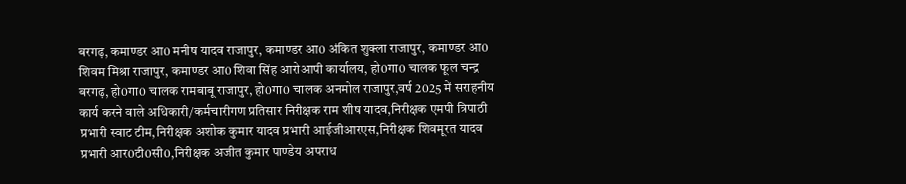बरगढ़, कमाण्डर आ0 मनीष यादव राजापुर, कमाण्डर आ0 अंकित शुक्ला राजापुर, कमाण्डर आ0 शिवम मिश्रा राजापुर, कमाण्डर आ0 शिवा सिंह आरोआपी कार्यालय, हो0गा0 चालक फूल चन्द्र बरगढ़, हो0गा0 चालक रामबाबू राजापुर, हो0गा0 चालक अनमोल राजापुर,वर्ष 2025 में सराहनीय कार्य करने वाले अधिकारी/कर्मचारीगण प्रतिसार निरीक्षक राम शीष यादव,निरीक्षक एमपी त्रिपाठी प्रभारी स्वाट टीम,निरीक्षक अशोक कुमार यादव प्रभारी आईजीआरएस,निरीक्षक शिवमूरत यादव प्रभारी आर0टी0सी0,निरीक्षक अजीत कुमार पाण्डेय अपराध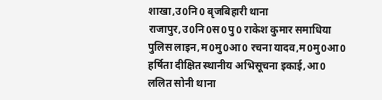शाखा,उ0नि0 बृजबिहारी थाना राजापुर,उ0नि0स0पु0 राकेश कुमार समाधिया पुलिस लाइन,म0मु0आ0 रचना यादव,म0मु0आ0 हर्षिता दीक्षित स्थानीय अभिसूचना इकाई,आ0 ललित सोनी थाना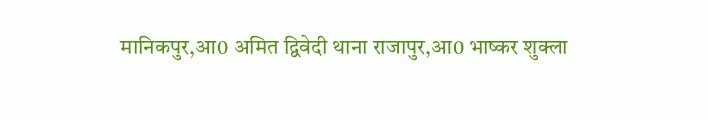मानिकपुर,आ0 अमित द्विवेदी थाना राजापुर,आ0 भाष्कर शुक्ला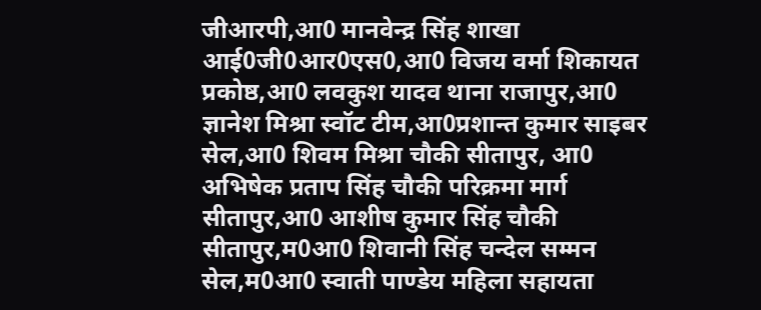जीआरपी,आ0 मानवेन्द्र सिंह शाखा आई0जी0आर0एस0,आ0 विजय वर्मा शिकायत प्रकोष्ठ,आ0 लवकुश यादव थाना राजापुर,आ0 ज्ञानेश मिश्रा स्वॉट टीम,आ0प्रशान्त कुमार साइबर सेल,आ0 शिवम मिश्रा चौकी सीतापुर, आ0 अभिषेक प्रताप सिंह चौकी परिक्रमा मार्ग सीतापुर,आ0 आशीष कुमार सिंह चौकी सीतापुर,म0आ0 शिवानी सिंह चन्देल सम्मन सेल,म0आ0 स्वाती पाण्डेय महिला सहायता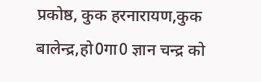प्रकोष्ठ, कुक हरनारायण,कुक बालेन्द्र,हो0गा0 ज्ञान चन्द्र को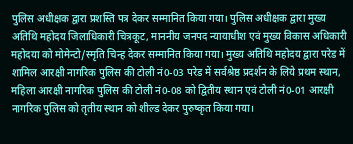पुलिस अधीक्षक द्वारा प्रशस्ति पत्र देकर सम्मानित किया गया। पुलिस अधीक्षक द्वारा मुख्य अतिथि महोदय जिलाधिकारी चित्रकूट, माननीय जनपद न्यायाधीश एवं मुख्य विकास अधिकारी महोदया को मोमेन्टो/स्मृति चिन्ह देकर सम्मानित किया गया। मुख्य अतिथि महोदय द्वारा परेड में शामिल आरक्षी नागरिक पुलिस की टोली नं0-03 परेड में सर्वश्रेष्ठ प्रदर्शन के लिये प्रथम स्थान, महिला आरक्षी नागरिक पुलिस की टोली नं0-08 को द्वितीय स्थान एवं टोली नं0-01 आरक्षी नागरिक पुलिस को तृतीय स्थान को शील्ड देकर पुरुष्कृत किया गया।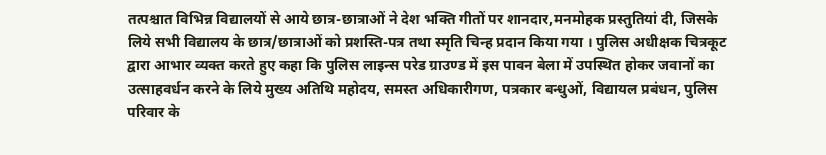तत्पश्चात विभिन्न विद्यालयों से आये छात्र-छात्राओं ने देश भक्ति गीतों पर शानदार,मनमोहक प्रस्तुतियां दी, जिसके लिये सभी विद्यालय के छात्र/छात्राओं को प्रशस्ति-पत्र तथा स्मृति चिन्ह प्रदान किया गया । पुलिस अधीक्षक चित्रकूट द्वारा आभार व्यक्त करते हुए कहा कि पुलिस लाइन्स परेड ग्राउण्ड में इस पावन बेला में उपस्थित होकर जवानों का उत्साहवर्धन करने के लिये मुख्य अतिथि महोदय, समस्त अधिकारीगण, पत्रकार बन्धुओं, विद्यायल प्रबंधन, पुलिस परिवार के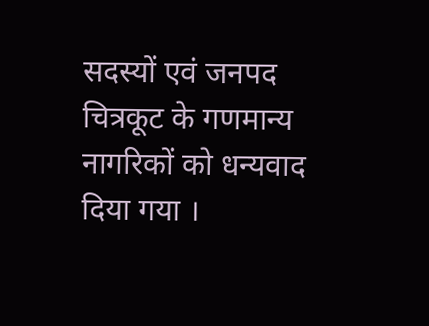सदस्यों एवं जनपद चित्रकूट के गणमान्य नागरिकों को धन्यवाद दिया गया ।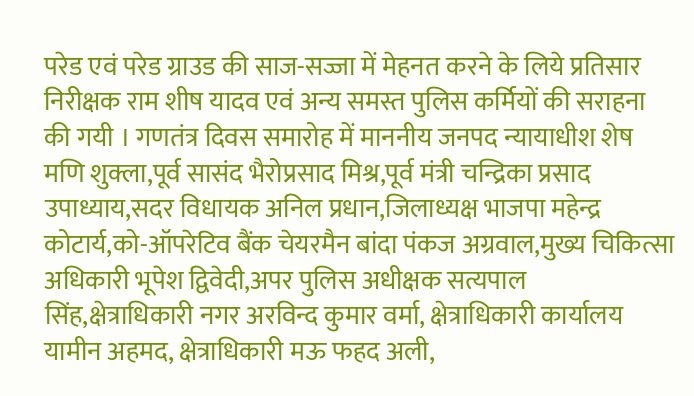परेड एवं परेड ग्राउड की साज-सज्जा में मेहनत करने के लिये प्रतिसार निरीक्षक राम शीष यादव एवं अन्य समस्त पुलिस कर्मियों की सराहना की गयी । गणतंत्र दिवस समारोह में माननीय जनपद न्यायाधीश शेष मणि शुक्ला,पूर्व सासंद भैरोप्रसाद मिश्र,पूर्व मंत्री चन्द्रिका प्रसाद उपाध्याय,सदर विधायक अनिल प्रधान,जिलाध्यक्ष भाजपा महेन्द्र कोटार्य,को-ऑपरेटिव बैंक चेयरमैन बांदा पंकज अग्रवाल,मुख्य चिकित्सा अधिकारी भूपेश द्विवेदी,अपर पुलिस अधीक्षक सत्यपाल सिंह,क्षेत्राधिकारी नगर अरविन्द कुमार वर्मा, क्षेत्राधिकारी कार्यालय यामीन अहमद, क्षेत्राधिकारी मऊ फहद अली,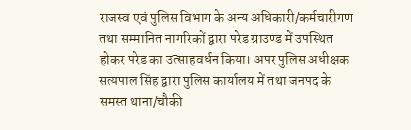राजस्व एवं पुलिस विभाग के अन्य अधिकारी/कर्मचारीगण तथा सम्मानित नागरिकों द्वारा परेड ग्राउण्ड में उपस्थित होकर परेड का उत्साहवर्धन किया। अपर पुलिस अधीक्षक सत्यपाल सिंह द्वारा पुलिस कार्यालय में तथा जनपद के समस्त थाना/चौकी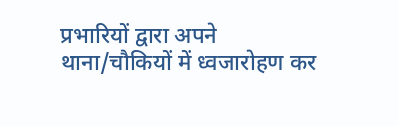प्रभारियों द्वारा अपने थाना/चौकियों में ध्वजारोहण कर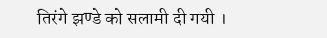तिरंगे झण्डे को सलामी दी गयी ।